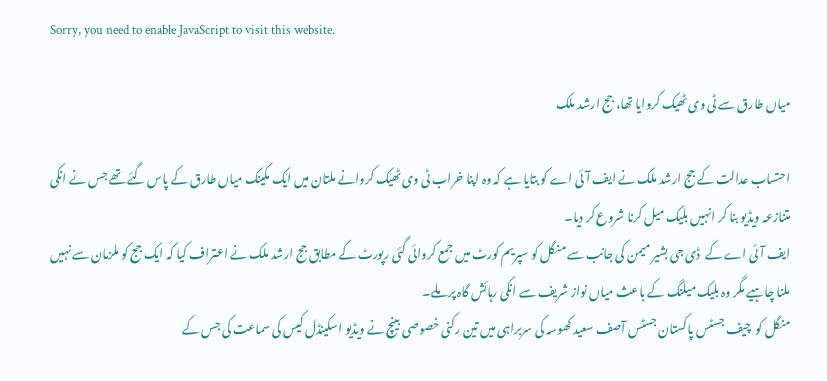Sorry, you need to enable JavaScript to visit this website.

میاں طارق سے ٹی وی ٹھیک کروایا تھا، جج ارشد ملک

احتساب عدالت کے جج ارشد ملک نے ایف آئی اے کو بتایا ہے کہ وہ اپنا خراب ٹی وی ٹھیک کروانے ملتان میں ایک مکینک میاں طارق کے پاس گئے تھے جس نے انکی متنازعہ ویڈیو بنا کر انہیں بلیک میل کرنا شروع کر دیا۔
ایف آئی اے کے  ڈی جی بشیر میمن کی جانب سے منگل کو سپریم کورٹ میں جمع کروائی گئی رپورٹ کے مطابق جج ارشد ملک نے اعتراف کیا کہ ایک جج کو ملزمان سے نہیں ملنا چاہیے مگر وہ بلیک میلنگ کے باعث میاں نواز شریف سے انکی رہائش گاہ پر ملے۔
منگل کو  چیف جسٹس پاکستان جسٹس آصف سعید کھوسہ کی سربراہی میں تین رکنی خصوصی بینچ نے ویڈیو اسکینڈل کیس کی سماعت کی جس کے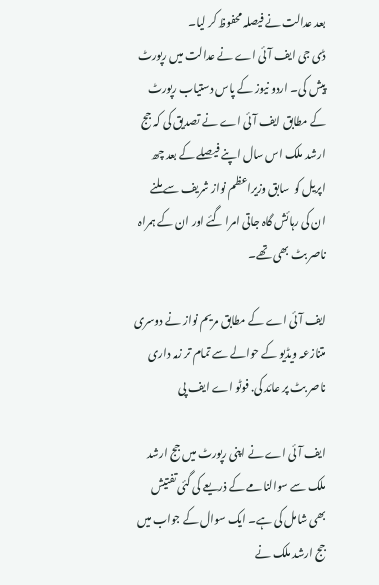بعد عدالت نے فیصلہ محفوظ کر لیا۔
ڈی جی ایف آئی اے نے عدالت میں رپورٹ  پیش کی۔ اردو نیوز کے پاس دستیاب رپورٹ کے مطابق ایف آئی اے نے تصدیق کی کہ جج ارشد ملک اس سال اپنے فیصلے کے بعد چھ اپریل کو  سابق وزیراعظم نواز شریف سے ملنے ان کی رہائش گاہ جاتی امرا گئے اور ان کے ہمراہ ناصر بٹ بھی تھے۔

ایف آئی اے کے مطابق مریم نواز نے دوسری متنازعہ ویڈیو کے حوالے سے تمام تر زمہ داری ناصر بٹ پر عائد کی. فوٹو اے ایف پی

ایف آئی اے نے اپنی رپورٹ میں جج ارشد ملک سے سوالنامے کے ذریعے کی گئی تفتیش بھی شامل کی ہے۔ ایک سوال کے جواب میں  جج ارشد ملک نے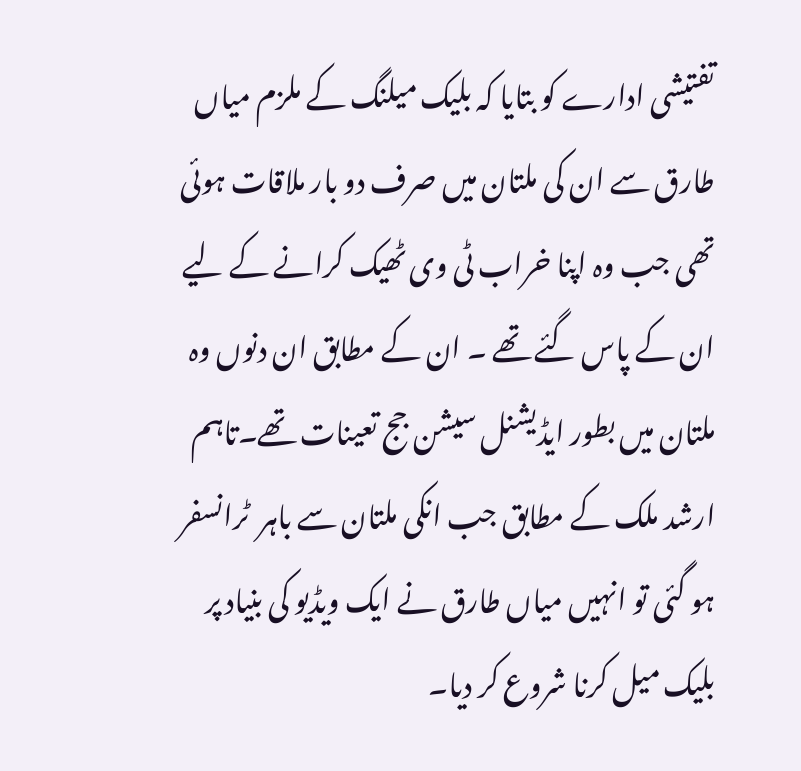تفتیشی ادارے کو بتایا کہ بلیک میلنگ کے ملزم میاں طارق سے ان کی ملتان میں صرف دو بار ملاقات ہوئی تھی جب وہ اپنا خراب ٹی وی ٹھیک کرانے کے لیے ان کے پاس گئے تھے ۔ ان کے مطابق ان دنوں وہ ملتان میں بطور ایڈیشنل سیشن جج تعینات تھے۔تاہم ارشد ملک کے مطابق جب انکی ملتان سے باہر  ٹرانسفر ہو گئی تو انہیں میاں طارق نے ایک ویڈیو کی بنیاد پر بلیک میل کرنا شروع کر دیا۔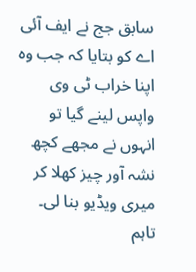سابق جج نے ایف آئی اے کو بتایا کہ جب وہ اپنا خراب ٹی وی واپس لینے گیا تو انہوں نے مجھے کچھ نشہ آور چیز کھلا کر میری ویڈیو بنا لی۔ تاہم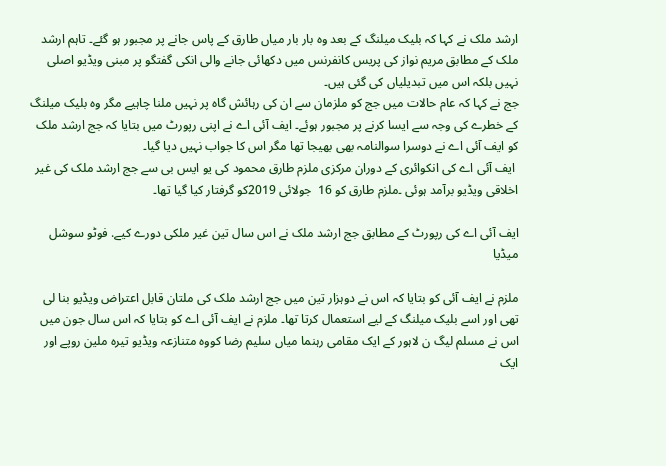ارشد ملک نے کہا کہ بلیک میلنگ کے بعد وہ بار بار میاں طارق کے پاس جانے پر مجبور ہو گئے۔ تاہم ارشد ملک کے مطابق مریم نواز کی پریس کانفرنس میں دکھائی جانے والی انکی گفتگو پر مبنی ویڈیو اصلی نہیں بلکہ اس میں تبدیلیاں کی گئی ہیں۔
جج نے کہا کہ عام حالات میں جج کو ملزمان سے ان کی رہائش گاہ پر نہیں ملنا چاہیے مگر وہ بلیک میلنگ کے خطرے کی وجہ سے ایسا کرنے پر مجبور ہوئے۔ ایف آئی اے نے اپنی رپورٹ میں بتایا کہ جج ارشد ملک کو ایف آئی اے نے دوسرا سوالنامہ بھی بھیجا تھا مگر اس کا جواب نہیں دیا گیا۔
 ایف آئی اے کی انکوائری کے دوران مرکزی ملزم طارق محمود کی یو ایس بی سے جج ارشد ملک کی غیر اخلاقی ویڈیو برآمد ہوئی ۔ملزم طارق کو 16  جولائی 2019کو گرفتار کیا گیا تھا۔

ایف آئی اے کی رپورٹ کے مطابق جج ارشد ملک نے اس سال تین غیر ملکی دورے کیے. فوٹو سوشل میڈیا

ملزم نے ایف آئی کو بتایا کہ اس نے دوہزار تین میں جج ارشد ملک کی ملتان قابل اعتراض ویڈیو بنا لی تھی اور اسے بلیک میلنگ کے لیے استعمال کرتا تھا۔ ملزم نے ایف آئی اے کو بتایا کہ اس سال جون میں اس نے مسلم لیگ ن لاہور کے ایک مقامی رہنما میاں سلیم رضا کووہ متنازعہ ویڈیو تیرہ ملین روپے اور ایک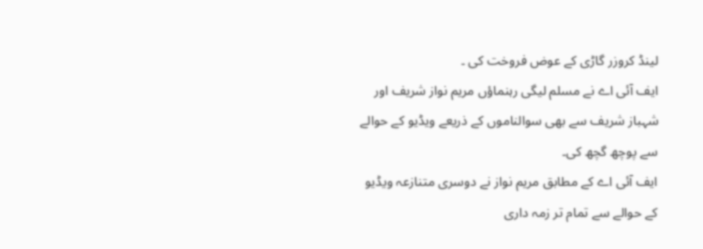لینڈ کروزر گاڑی کے عوض فروخت کی ۔
ایف آئی اے نے مسلم لیگی رہنماؤں مریم نواز شریف اور شہباز شریف سے بھی سوالناموں کے ذریعے ویڈیو کے حوالے سے پوچھ گچھ کی۔
ایف آئی اے کے مطابق مریم نواز نے دوسری متنازعہ ویڈیو کے حوالے سے تمام تر زمہ داری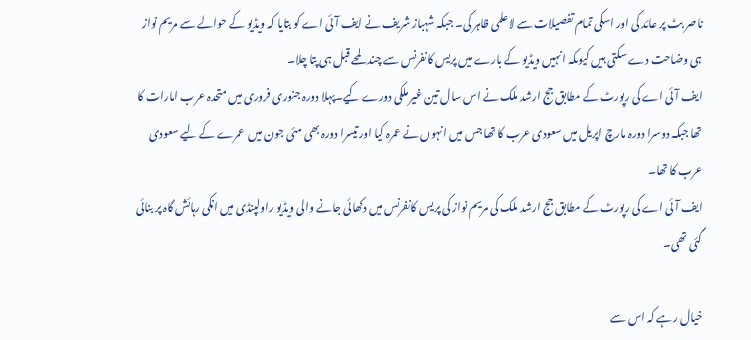ناصر بٹ پر عائد کی اور اسکی تمام تفصیلات سے لاعلمی ظاہر کی۔ جبکہ شہباز شریف نے ایف آئی اے کو بتایا کہ ویڈیو کے حوالے سے مریم نواز ہی وضاحت دے سکتی ہیں کیوںکہ انہیں ویڈیو کے بارے میں پریس کانفرنس سے چند لمحے قبل ہی پتا چلا۔
ایف آئی اے کی رپورٹ کے مطابق جج ارشد ملک نے اس سال تین غیر ملکی دورے کیے۔پہلا دورہ جنوری فروری میں متحدہ عرب امارات کا تھا جبکہ دوسرا دورہ مارچ اپریل میں سعودی عرب کا تھا جس میں انہوں نے عمرہ کیا اور تیسرا دورہ بھی مئی جون میں  عمرے کے لیے سعودی عرب کا تھا۔
ایف آئی اے کی رپورٹ کے مطابق جج ارشد ملک کی مریم نواز کی پریس کانفرنس میں دکھائی جانے والی ویڈیو راولپنڈی میں انکی رہائش گاہ پر بنائی گئی تھی۔

خیال رہے کہ اس سے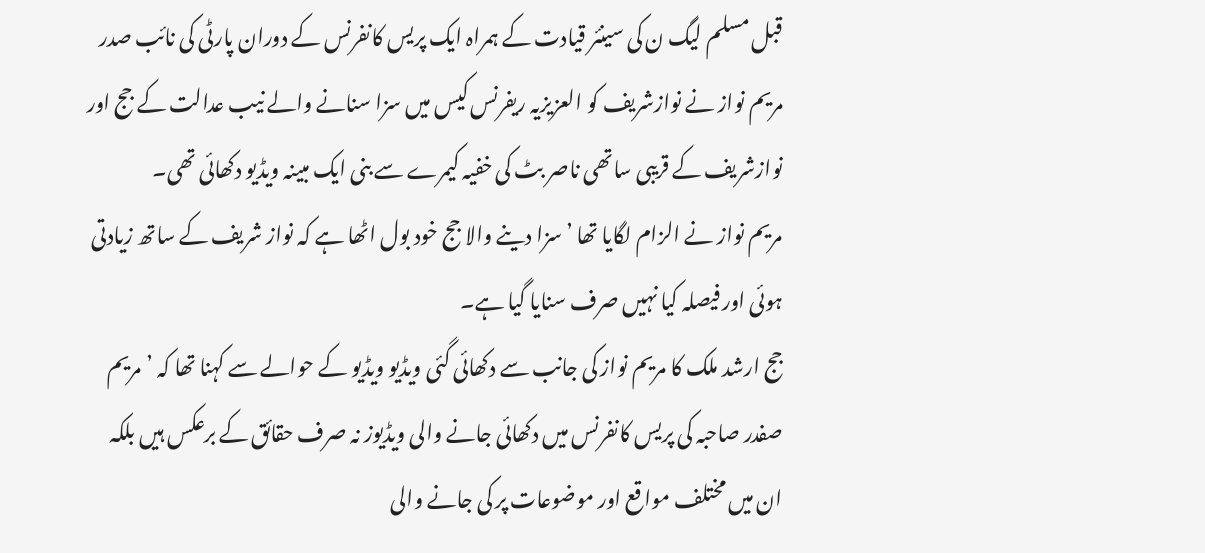قبل مسلم لیگ ن کی سینئر قیادت کے ہمراہ ایک پریس کانفرنس کے دوران پارٹی کی نائب صدر مریم نواز نے نوازشریف کو العزیزیہ ریفرنس کیس میں سزا سنانے والے نیب عدالت کے جج اور نوازشریف کے قریبی ساتھی ناصر بٹ کی خفیہ کیمرے سے بنی ایک مبینہ ویڈیو دکھائی تھی۔
مریم نواز نے الزام لگایا تھا ’سزا دینے والا جج خود بول اٹھا ہے کہ نواز شریف کے ساتھ زیادتی ہوئی اور فیصلہ کیا نہیں صرف سنایا گیا ہے۔
جج ارشد ملک کا مریم نواز کی جانب سے دکھائی گئی ویڈیو ویڈیو کے حوالے سے کہنا تھا کہ ’مریم صفدر صاحبہ کی پریس کانفرنس میں دکھائی جانے والی ویڈیوز نہ صرف حقائق کے برعکس ہیں بلکہ ان میں مختلف مواقع اور موضوعات پر کی جانے والی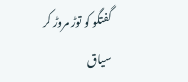گفتگو کو توڑ مروڑ کر سیاق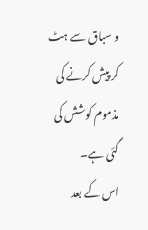و سباق سے ہٹ کر پیش کرنے کی مذموم کوشش کی گئی ہے۔
اس کے بعد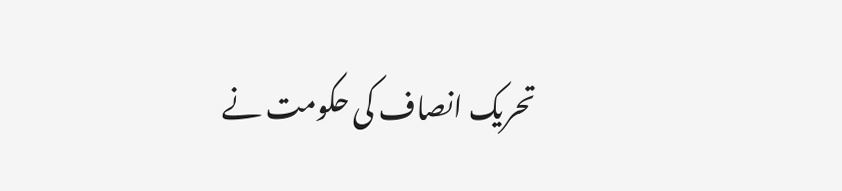تحریک انصاف کی حکومت نے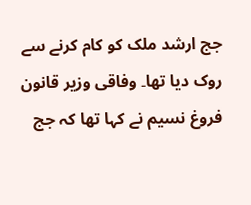جج ارشد ملک کو کام کرنے سے روک دیا تھا۔ وفاقی وزیر قانون فروغ نسیم نے کہا تھا کہ جج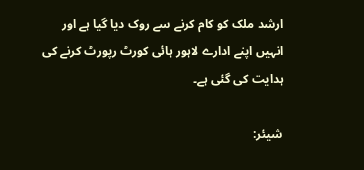ارشد ملک کو کام کرنے سے روک دیا گیا ہے اور انہیں اپنے ادارے لاہور ہائی کورٹ رپورٹ کرنے کی ہدایت کی گئی ہے۔

شیئر: